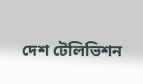দেশ টেলিভিশন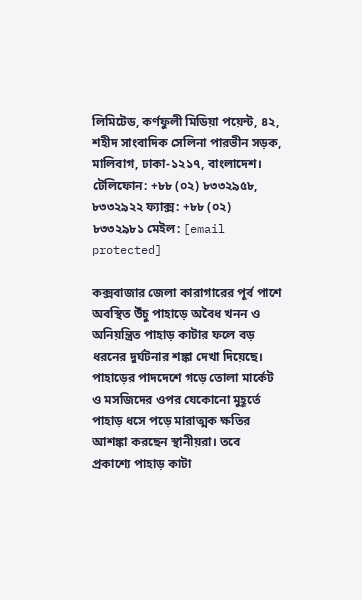লিমিটেড, কর্ণফুলী মিডিয়া পয়েন্ট, ৪২, শহীদ সাংবাদিক সেলিনা পারভীন সড়ক, মালিবাগ, ঢাকা-১২১৭, বাংলাদেশ।
টেলিফোন: +৮৮ (০২) ৮৩৩২৯৫৮, ৮৩৩২৯২২ ফ্যাক্স: +৮৮ (০২) ৮৩৩২৯৮১ মেইল: [email protected]

কক্সবাজার জেলা কারাগারের পূর্ব পাশে অবস্থিত উঁচু পাহাড়ে অবৈধ খনন ও অনিয়ন্ত্রিত পাহাড় কাটার ফলে বড় ধরনের দুর্ঘটনার শঙ্কা দেখা দিয়েছে।
পাহাড়ের পাদদেশে গড়ে তোলা মার্কেট ও মসজিদের ওপর যেকোনো মুহূর্তে পাহাড় ধসে পড়ে মারাত্মক ক্ষতির আশঙ্কা করছেন স্থানীয়রা। তবে প্রকাশ্যে পাহাড় কাটা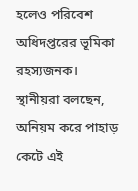হলেও পরিবেশ অধিদপ্তরের ভূমিকা রহস্যজনক।
স্থানীয়রা বলছেন, অনিয়ম করে পাহাড় কেটে এই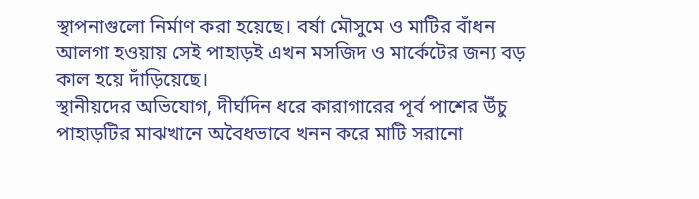স্থাপনাগুলো নির্মাণ করা হয়েছে। বর্ষা মৌসুমে ও মাটির বাঁধন আলগা হওয়ায় সেই পাহাড়ই এখন মসজিদ ও মার্কেটের জন্য বড় কাল হয়ে দাঁড়িয়েছে।
স্থানীয়দের অভিযোগ, দীর্ঘদিন ধরে কারাগারের পূর্ব পাশের উঁচু পাহাড়টির মাঝখানে অবৈধভাবে খনন করে মাটি সরানো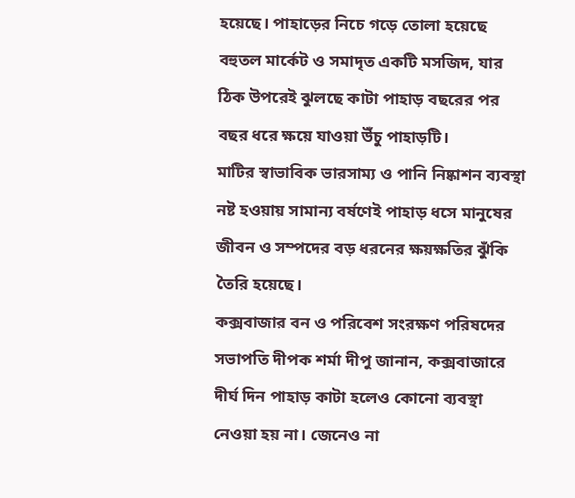হয়েছে। পাহাড়ের নিচে গড়ে তোলা হয়েছে বহুতল মার্কেট ও সমাদৃত একটি মসজিদ, যার ঠিক উপরেই ঝুলছে কাটা পাহাড় বছরের পর বছর ধরে ক্ষয়ে যাওয়া উঁচু পাহাড়টি।
মাটির স্বাভাবিক ভারসাম্য ও পানি নিষ্কাশন ব্যবস্থা নষ্ট হওয়ায় সামান্য বর্ষণেই পাহাড় ধসে মানুষের জীবন ও সম্পদের বড় ধরনের ক্ষয়ক্ষতির ঝুঁকি তৈরি হয়েছে।
কক্সবাজার বন ও পরিবেশ সংরক্ষণ পরিষদের সভাপতি দীপক শর্মা দীপু জানান, কক্সবাজারে দীর্ঘ দিন পাহাড় কাটা হলেও কোনো ব্যবস্থা নেওয়া হয় না। জেনেও না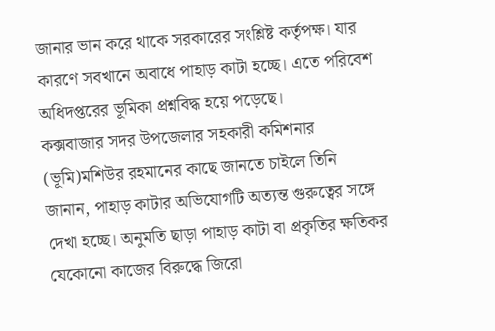জানার ভান করে থাকে সরকারের সংশ্লিষ্ট কর্তৃপক্ষ। যার কারণে সবখানে অবাধে পাহাড় কাটা হচ্ছে। এতে পরিবেশ অধিদপ্তরের ভূমিকা প্রশ্নবিদ্ধ হয়ে পড়েছে।
কক্সবাজার সদর উপজেলার সহকারী কমিশনার (ভূমি)মশিউর রহমানের কাছে জানতে চাইলে তিনি জানান, পাহাড় কাটার অভিযোগটি অত্যন্ত গুরুত্বের সঙ্গে দেখা হচ্ছে। অনুমতি ছাড়া পাহাড় কাটা বা প্রকৃতির ক্ষতিকর যেকোনো কাজের বিরুদ্ধে জিরো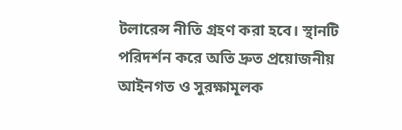টলারেন্স নীতি গ্রহণ করা হবে। স্থানটি পরিদর্শন করে অতি দ্রুত প্রয়োজনীয় আইনগত ও সুরক্ষামূলক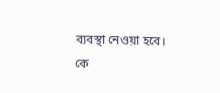ব্যবস্থা নেওয়া হবে।
কে